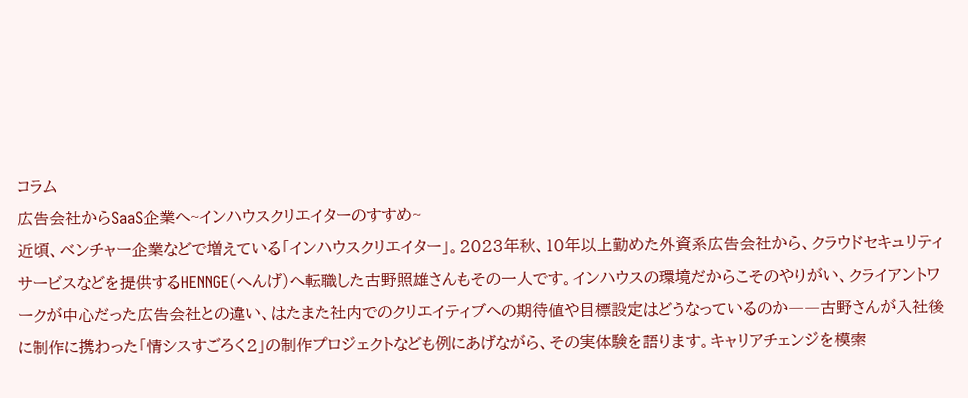コラム
広告会社からSaaS企業へ~インハウスクリエイターのすすめ~
近頃、ベンチャー企業などで増えている「インハウスクリエイター」。2023年秋、10年以上勤めた外資系広告会社から、クラウドセキュリティサービスなどを提供するHENNGE(へんげ)へ転職した古野照雄さんもその一人です。インハウスの環境だからこそのやりがい、クライアントワークが中心だった広告会社との違い、はたまた社内でのクリエイティブへの期待値や目標設定はどうなっているのか――古野さんが入社後に制作に携わった「情シスすごろく2」の制作プロジェクトなども例にあげながら、その実体験を語ります。キャリアチェンジを模索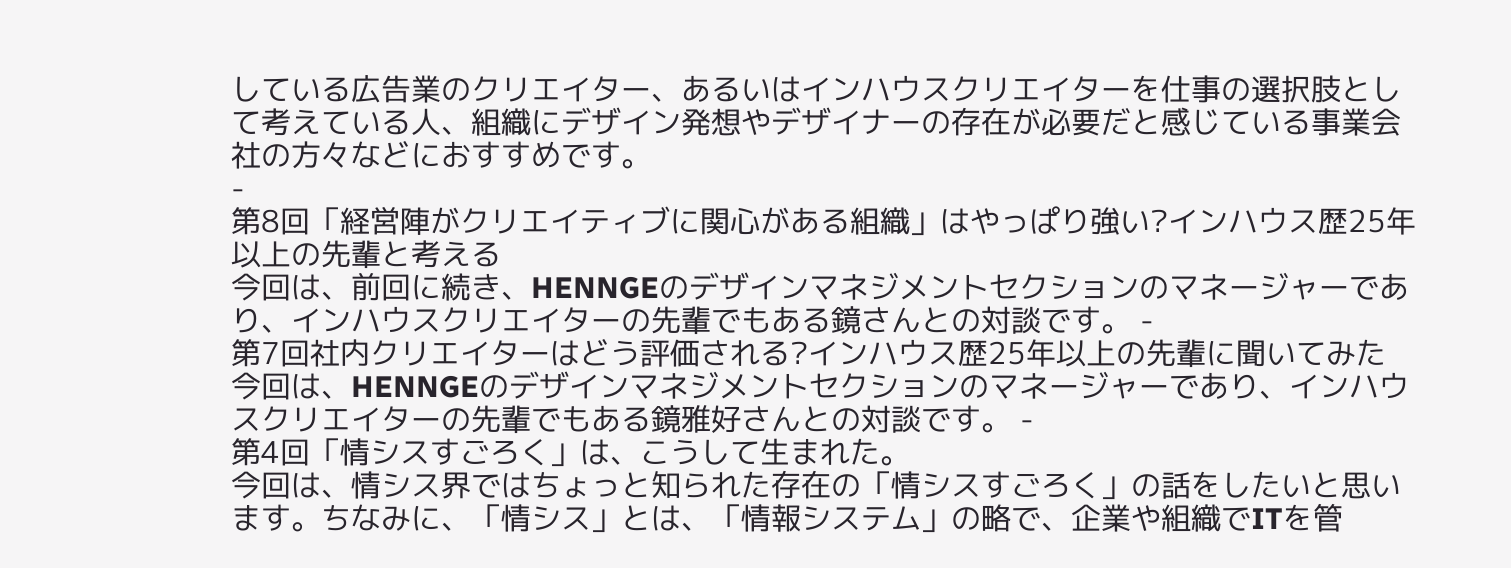している広告業のクリエイター、あるいはインハウスクリエイターを仕事の選択肢として考えている人、組織にデザイン発想やデザイナーの存在が必要だと感じている事業会社の方々などにおすすめです。
-
第8回「経営陣がクリエイティブに関心がある組織」はやっぱり強い?インハウス歴25年以上の先輩と考える
今回は、前回に続き、HENNGEのデザインマネジメントセクションのマネージャーであり、インハウスクリエイターの先輩でもある鏡さんとの対談です。 -
第7回社内クリエイターはどう評価される?インハウス歴25年以上の先輩に聞いてみた
今回は、HENNGEのデザインマネジメントセクションのマネージャーであり、インハウスクリエイターの先輩でもある鏡雅好さんとの対談です。 -
第4回「情シスすごろく」は、こうして生まれた。
今回は、情シス界ではちょっと知られた存在の「情シスすごろく」の話をしたいと思います。ちなみに、「情シス」とは、「情報システム」の略で、企業や組織でITを管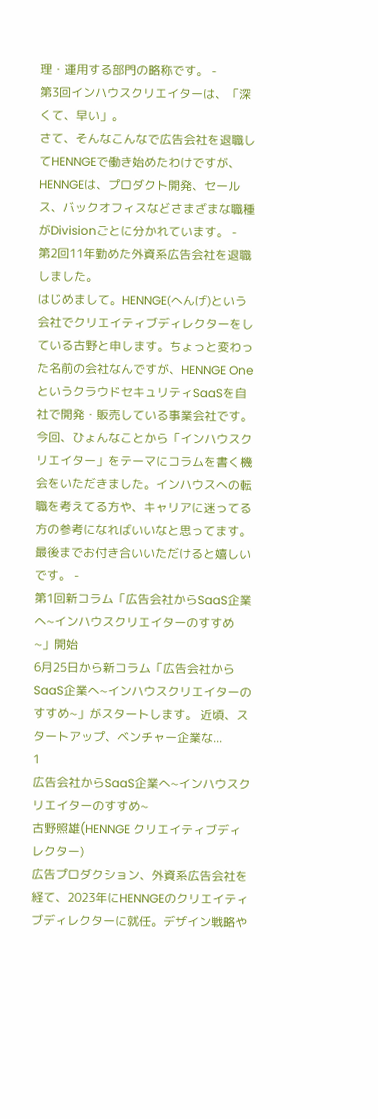理・運用する部門の略称です。 -
第3回インハウスクリエイターは、「深くて、早い」。
さて、そんなこんなで広告会社を退職してHENNGEで働き始めたわけですが、HENNGEは、プロダクト開発、セールス、バックオフィスなどさまざまな職種がDivisionごとに分かれています。 -
第2回11年勤めた外資系広告会社を退職しました。
はじめまして。HENNGE(へんげ)という会社でクリエイティブディレクターをしている古野と申します。ちょっと変わった名前の会社なんですが、HENNGE OneというクラウドセキュリティSaaSを自社で開発・販売している事業会社です。今回、ひょんなことから「インハウスクリエイター」をテーマにコラムを書く機会をいただきました。インハウスへの転職を考えてる方や、キャリアに迷ってる方の参考になればいいなと思ってます。最後までお付き合いいただけると嬉しいです。 -
第1回新コラム「広告会社からSaaS企業へ~インハウスクリエイターのすすめ~」開始
6月25日から新コラム「広告会社からSaaS企業へ~インハウスクリエイターのすすめ~」がスタートします。 近頃、スタートアップ、ベンチャー企業な...
1
広告会社からSaaS企業へ~インハウスクリエイターのすすめ~
古野照雄(HENNGE クリエイティブディレクター)
広告プロダクション、外資系広告会社を経て、2023年にHENNGEのクリエイティブディレクターに就任。デザイン戦略や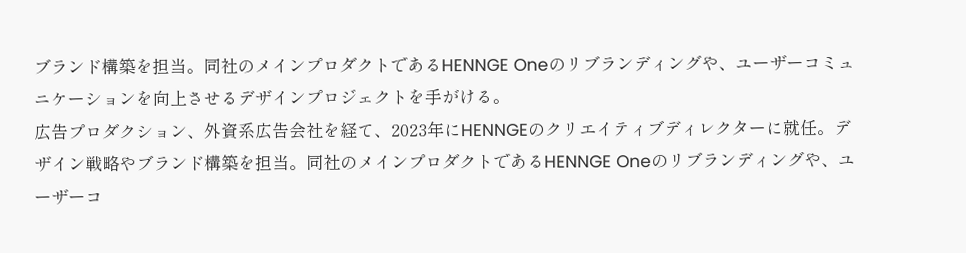ブランド構築を担当。同社のメインプロダクトであるHENNGE Oneのリブランディングや、ユーザーコミュニケーションを向上させるデザインプロジェクトを手がける。
広告プロダクション、外資系広告会社を経て、2023年にHENNGEのクリエイティブディレクターに就任。デザイン戦略やブランド構築を担当。同社のメインプロダクトであるHENNGE Oneのリブランディングや、ユーザーコ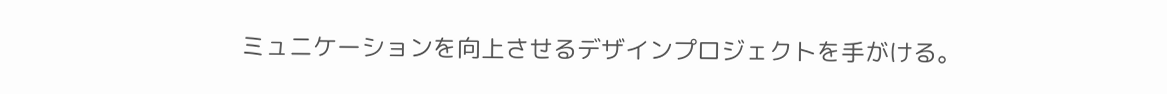ミュニケーションを向上させるデザインプロジェクトを手がける。